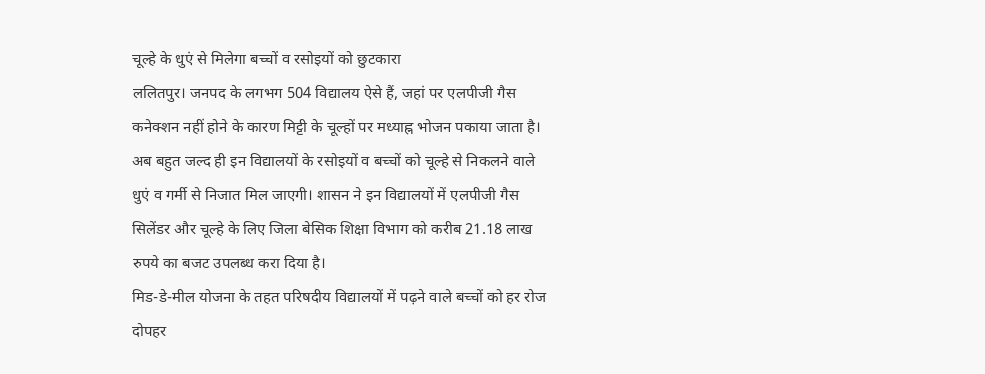चूल्हे के धुएं से मिलेगा बच्चों व रसोइयों को छुटकारा
ललितपुर। जनपद के लगभग 504 विद्यालय ऐसे हैं, जहां पर एलपीजी गैस कनेक्शन नहीं होने के कारण मिट्टी के चूल्हों पर मध्याह्न भोजन पकाया जाता है। अब बहुत जल्द ही इन विद्यालयों के रसोइयों व बच्चों को चूल्हे से निकलने वाले धुएं व गर्मी से निजात मिल जाएगी। शासन ने इन विद्यालयों में एलपीजी गैस सिलेंडर और चूल्हे के लिए जिला बेसिक शिक्षा विभाग को करीब 21.18 लाख रुपये का बजट उपलब्ध करा दिया है।
मिड-डे-मील योजना के तहत परिषदीय विद्यालयों में पढ़ने वाले बच्चों को हर रोज दोपहर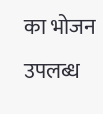का भोजन उपलब्ध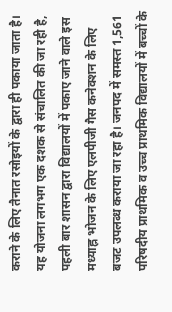कराने के लिए तैनात रसोइयों के द्वारा ही पकाया जाता है। यह योजना लगभग एक दशक से संचालित की जा रही है, पहली बार शासन द्वारा विद्यालयों में पकाए जाने वाले इस मध्याह्न भोजन के लिए एलपीजी गैस कनेक्शन के लिए बजट उपलब्ध कराया जा रहा है। जनपद में समस्त 1,561 परिषदीय प्राथमिक व उच्च प्राथमिक विद्यालयों में बच्चों के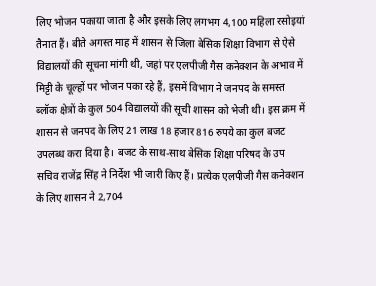लिए भोजन पकाया जाता है और इसके लिए लगभग 4,100 महिला रसोइयां तैनात हैं। बीते अगस्त माह में शासन से जिला बेसिक शिक्षा विभाग से ऐसे विद्यालयों की सूचना मांगी थी, जहां पर एलपीजी गैस कनेक्शन के अभाव में मिट्टी के चूल्हों पर भोजन पका रहे हैं, इसमें विभाग ने जनपद के समस्त ब्लॉक क्षेत्रों के कुल 504 विद्यालयों की सूची शासन को भेजी थी। इस क्रम में शासन से जनपद के लिए 21 लाख 18 हजार 816 रुपये का कुल बजट उपलब्ध करा दिया है। बजट के साथ-साथ बेसिक शिक्षा परिषद के उप सचिव राजेंद्र सिंह ने निर्देश भी जारी किए हैं। प्रत्येक एलपीजी गैस कनेक्शन के लिए शासन ने 2,704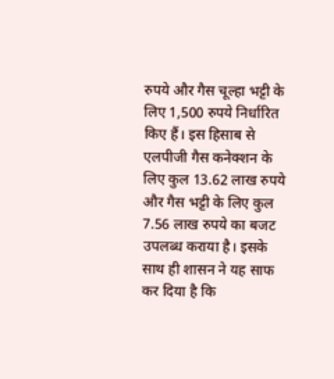रुपये और गैस चूल्हा भट्टी के लिए 1,500 रुपये निर्धारित किए हैं। इस हिसाब से एलपीजी गैस कनेक्शन के लिए कुल 13.62 लाख रुपये और गैस भट्टी के लिए कुल 7.56 लाख रुपये का बजट उपलब्ध कराया है। इसके साथ ही शासन ने यह साफ कर दिया है कि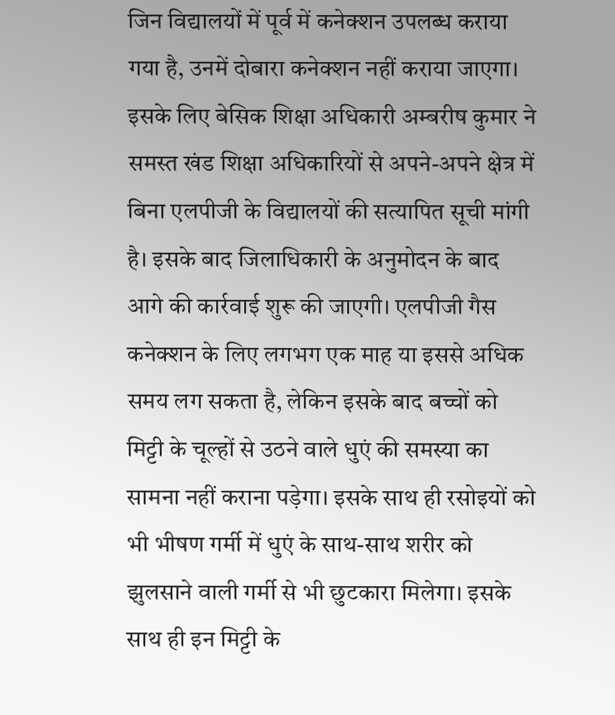जिन विद्यालयों में पूर्व में कनेक्शन उपलब्ध कराया गया है, उनमें दोबारा कनेक्शन नहीं कराया जाएगा। इसके लिए बेसिक शिक्षा अधिकारी अम्बरीष कुमार ने समस्त खंड शिक्षा अधिकारियों से अपने-अपने क्षेत्र में बिना एलपीजी के विद्यालयों की सत्यापित सूची मांगी है। इसके बाद जिलाधिकारी के अनुमोदन के बाद आगे की कार्रवाई शुरू की जाएगी। एलपीजी गैस कनेक्शन के लिए लगभग एक माह या इससे अधिक समय लग सकता है, लेकिन इसके बाद बच्चों को मिट्टी के चूल्हों से उठने वाले धुएं की समस्या का सामना नहीं कराना पड़ेगा। इसके साथ ही रसोइयों को भी भीषण गर्मी में धुएं के साथ-साथ शरीर को झुलसाने वाली गर्मी से भी छुटकारा मिलेगा। इसके साथ ही इन मिट्टी के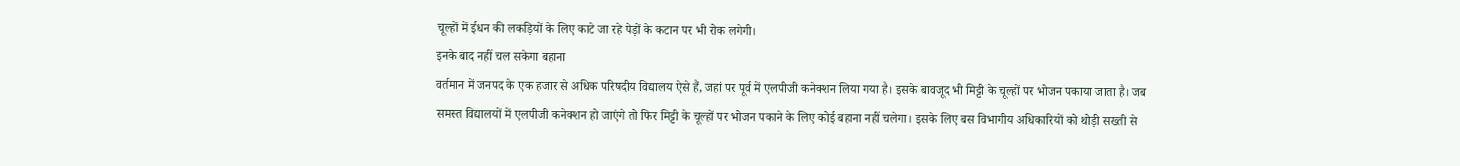चूल्हों में ईधन की लकड़ियों के लिए काटे जा रहे पेड़ों के कटान पर भी रोक लगेगी।
इनके बाद नहीं चल सकेगा बहाना
वर्तमान में जनपद के एक हजार से अधिक परिषदीय विद्यालय ऐसे हैं, जहां पर पूर्व में एलपीजी कनेक्शन लिया गया है। इसके बावजूद भी मिट्टी के चूल्हों पर भोजन पकाया जाता है। जब समस्त विद्यालयों में एलपीजी कनेक्शन हो जाएंगे तो फिर मिट्टी के चूल्हों पर भोजन पकाने के लिए कोई बहाना नहीं चलेगा। इसके लिए बस विभागीय अधिकारियों को थोड़ी सख्ती से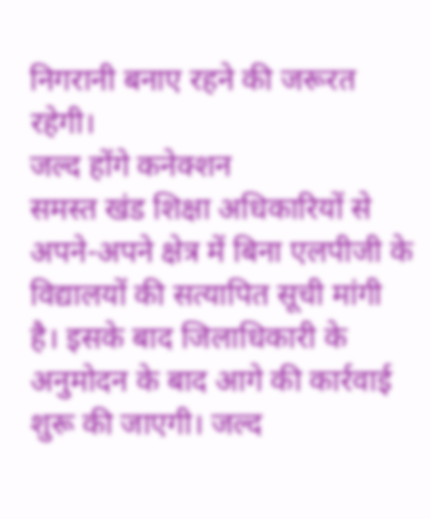निगरानी बनाए रहने की जरूरत रहेगी।
जल्द होंगे कनेक्शन
समस्त खंड शिक्षा अधिकारियों से अपने-अपने क्षेत्र में बिना एलपीजी के विद्यालयों की सत्यापित सूची मांगी है। इसके बाद जिलाधिकारी के अनुमोदन के बाद आगे की कार्रवाई शुरू की जाएगी। जल्द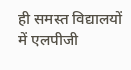ही समस्त विद्यालयों में एलपीजी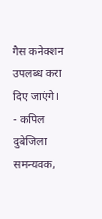गैस कनेक्शन उपलब्ध करा दिए जाएंगे।
- कपिल दुबेजिला समन्यवक,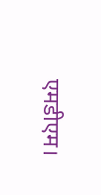एमडीएम।